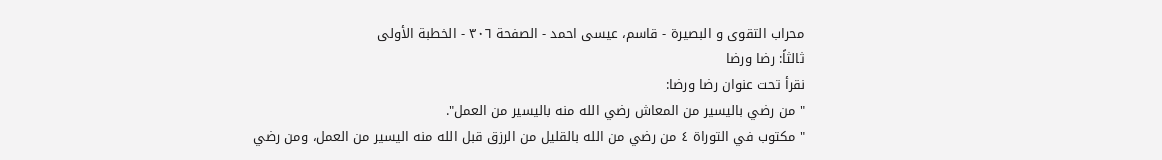محراب التقوى و البصيرة - قاسم، عيسى احمد - الصفحة ٣٠٦ - الخطبة الأولى
ثالثاً: رضا ورضا
نقرأ تحت عنوان رضا ورضا:
" من رضي باليسير من المعاش رضي الله منه باليسير من العمل".
" مكتوب في التوراة ٤ من رضي من الله بالقليل من الرزق قبل الله منه اليسير من العمل، ومن رضي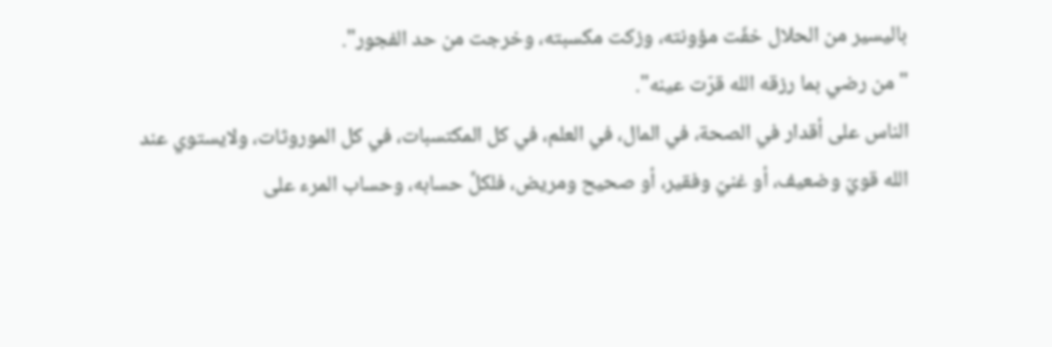باليسير من الحلال خفّت مؤونته، وزكت مكسبته، وخرجت من حد الفجور".
" من رضي بما رزقه الله قرّت عينه".
الناس على أقدار في الصحة، في المال، في العلم، في كل المكتسبات، في كل الموروثات، ولايستوي عند الله قويّ وضعيف، أو غنيّ وفقير، أو صحيح ومريض، فلكلٍّ حسابه، وحساب المرء على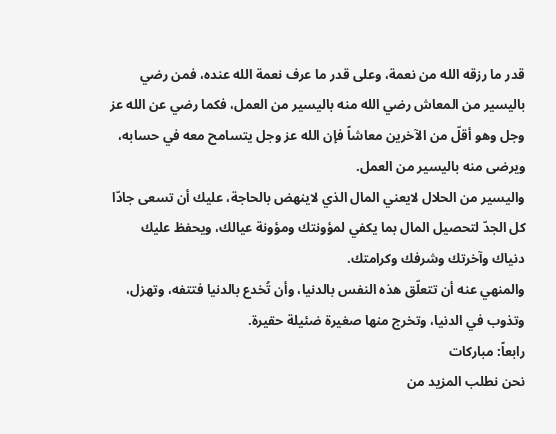قدر ما رزقه الله من نعمة، وعلى قدر ما عرف نعمة الله عنده، فمن رضي باليسير من المعاش رضي الله منه باليسير من العمل، فكما رضي عن الله عز وجل وهو أقلّ من الآخرين معاشاً فإن الله عز وجل يتسامح معه في حسابه، ويرضى منه باليسير من العمل.
واليسير من الحلال لايعني المال الذي لاينهض بالحاجة، عليك أن تسعى جادّا كل الجدّ لتحصيل المال بما يكفي لمؤونتك ومؤونة عيالك، ويحفظ عليك دنياك وآخرتك وشرفك وكرامتك.
والمنهي عنه أن تتعلّق هذه النفس بالدنيا، وأن تُخدع بالدنيا فتتفه، وتهزل، وتذوب في الدنيا، وتخرج منها صغيرة ضئيلة حقيرة.
رابعاً: مباركات
نحن نطلب المزيد من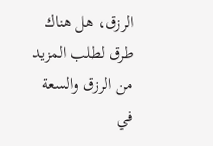الرزق، هل هناك طرق لطلب المزيد من الرزق والسعة في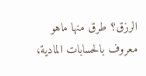الرزق؟ طرق منها ماهو معروف بالحسابات المادية،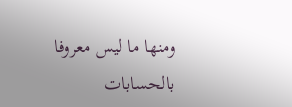ومنها ما ليس معروفا بالحسابات